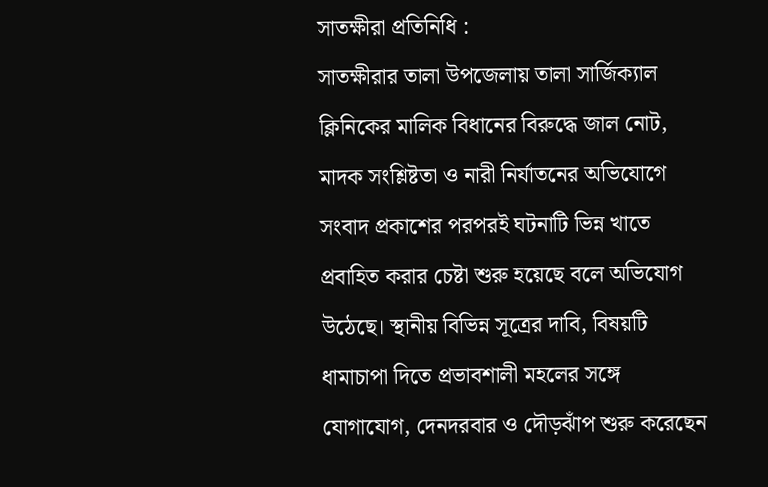সাতক্ষীরা প্রতিনিধি :
সাতক্ষীরার তালা উপজেলায় তালা সার্জিক্যাল ক্লিনিকের মালিক বিধানের বিরুদ্ধে জাল নোট, মাদক সংশ্লিষ্টতা ও নারী নির্যাতনের অভিযোগে সংবাদ প্রকাশের পরপরই ঘটনাটি ভিন্ন খাতে প্রবাহিত করার চেষ্টা শুরু হয়েছে বলে অভিযোগ উঠেছে। স্থানীয় বিভিন্ন সূত্রের দাবি, বিষয়টি ধামাচাপা দিতে প্রভাবশালী মহলের সঙ্গে যোগাযোগ, দেনদরবার ও দৌড়ঝাঁপ শুরু করেছেন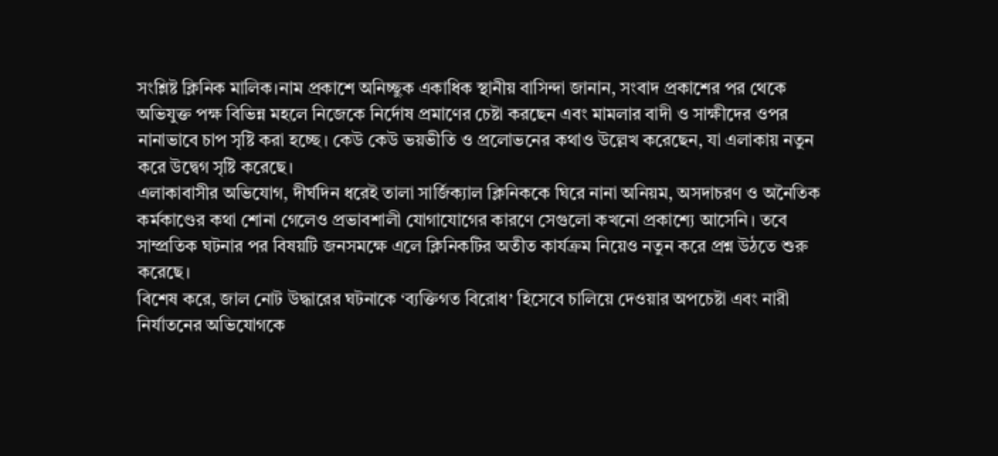সংশ্লিষ্ট ক্লিনিক মালিক।নাম প্রকাশে অনিচ্ছুক একাধিক স্থানীয় বাসিন্দা জানান, সংবাদ প্রকাশের পর থেকে অভিযুক্ত পক্ষ বিভিন্ন মহলে নিজেকে নির্দোষ প্রমাণের চেষ্টা করছেন এবং মামলার বাদী ও সাক্ষীদের ওপর নানাভাবে চাপ সৃষ্টি করা হচ্ছে। কেউ কেউ ভয়ভীতি ও প্রলোভনের কথাও উল্লেখ করেছেন, যা এলাকায় নতুন করে উদ্বেগ সৃষ্টি করেছে।
এলাকাবাসীর অভিযোগ, দীর্ঘদিন ধরেই তালা সার্জিক্যাল ক্লিনিককে ঘিরে নানা অনিয়ম, অসদাচরণ ও অনৈতিক কর্মকাণ্ডের কথা শোনা গেলেও প্রভাবশালী যোগাযোগের কারণে সেগুলো কখনো প্রকাশ্যে আসেনি। তবে সাম্প্রতিক ঘটনার পর বিষয়টি জনসমক্ষে এলে ক্লিনিকটির অতীত কার্যক্রম নিয়েও নতুন করে প্রশ্ন উঠতে শুরু করেছে।
বিশেষ করে, জাল নোট উদ্ধারের ঘটনাকে ‘ব্যক্তিগত বিরোধ’ হিসেবে চালিয়ে দেওয়ার অপচেষ্টা এবং নারী নির্যাতনের অভিযোগকে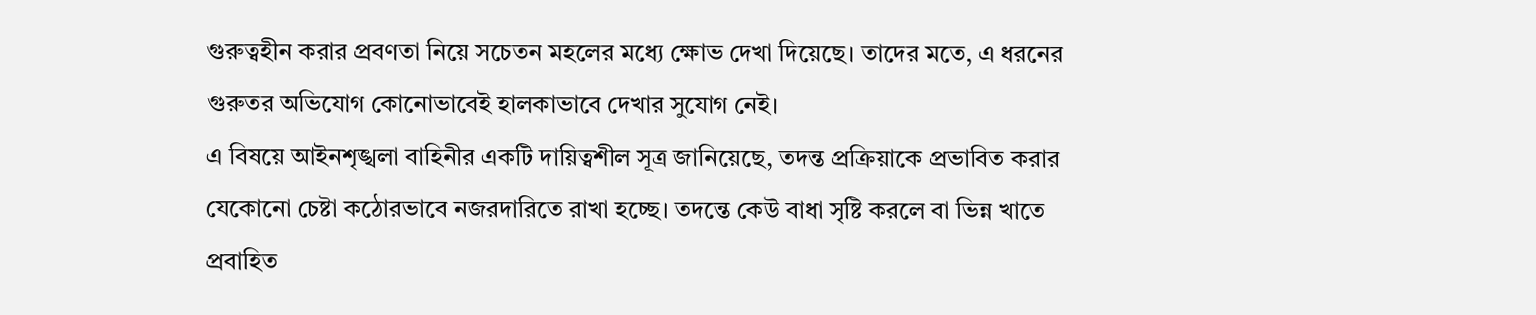গুরুত্বহীন করার প্রবণতা নিয়ে সচেতন মহলের মধ্যে ক্ষোভ দেখা দিয়েছে। তাদের মতে, এ ধরনের গুরুতর অভিযোগ কোনোভাবেই হালকাভাবে দেখার সুযোগ নেই।
এ বিষয়ে আইনশৃঙ্খলা বাহিনীর একটি দায়িত্বশীল সূত্র জানিয়েছে, তদন্ত প্রক্রিয়াকে প্রভাবিত করার যেকোনো চেষ্টা কঠোরভাবে নজরদারিতে রাখা হচ্ছে। তদন্তে কেউ বাধা সৃষ্টি করলে বা ভিন্ন খাতে প্রবাহিত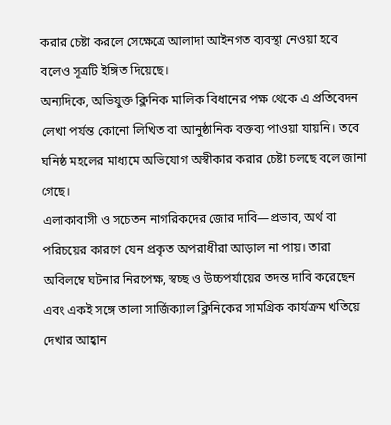করার চেষ্টা করলে সেক্ষেত্রে আলাদা আইনগত ব্যবস্থা নেওয়া হবে বলেও সূত্রটি ইঙ্গিত দিয়েছে।
অন্যদিকে, অভিযুক্ত ক্লিনিক মালিক বিধানের পক্ষ থেকে এ প্রতিবেদন লেখা পর্যন্ত কোনো লিখিত বা আনুষ্ঠানিক বক্তব্য পাওয়া যায়নি। তবে ঘনিষ্ঠ মহলের মাধ্যমে অভিযোগ অস্বীকার করার চেষ্টা চলছে বলে জানা গেছে।
এলাকাবাসী ও সচেতন নাগরিকদের জোর দাবি—প্রভাব, অর্থ বা পরিচয়ের কারণে যেন প্রকৃত অপরাধীরা আড়াল না পায়। তারা অবিলম্বে ঘটনার নিরপেক্ষ, স্বচ্ছ ও উচ্চপর্যায়ের তদন্ত দাবি করেছেন এবং একই সঙ্গে তালা সার্জিক্যাল ক্লিনিকের সামগ্রিক কার্যক্রম খতিয়ে দেখার আহ্বান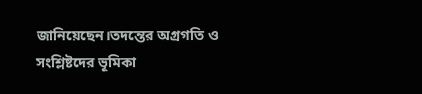জানিয়েছেন।তদন্তের অগ্রগতি ও সংশ্লিষ্টদের ভূমিকা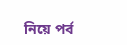নিয়ে পর্ব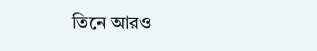তিনে আরও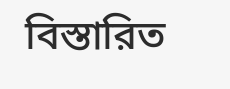বিস্তারিত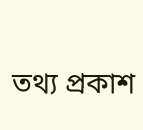তথ্য প্রকাশ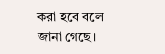করা হবে বলে জানা গেছে।